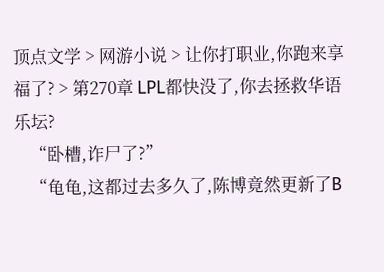顶点文学 > 网游小说 > 让你打职业,你跑来享福了? > 第270章 LPL都快没了,你去拯救华语乐坛?
    “卧槽,诈尸了?”
    “龟龟,这都过去多久了,陈博竟然更新了B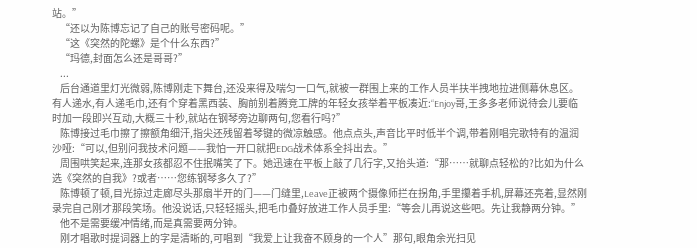站。”
    “还以为陈博忘记了自己的账号密码呢。”
    “这《突然的陀螺》是个什么东西?”
    “玛德,封面怎么还是哥哥?”
    ...
    后台通道里灯光微弱,陈博刚走下舞台,还没来得及喘匀一口气,就被一群围上来的工作人员半扶半拽地拉进侧幕休息区。有人递水,有人递毛巾,还有个穿着黑西装、胸前别着腾竞工牌的年轻女孩举着平板凑近:“Enjoy哥,王多多老师说待会儿要临时加一段即兴互动,大概三十秒,就站在钢琴旁边聊两句,您看行吗?”
    陈博接过毛巾擦了擦额角细汗,指尖还残留着琴键的微凉触感。他点点头,声音比平时低半个调,带着刚唱完歌特有的温润沙哑:“可以,但别问我技术问题——我怕一开口就把EDG战术体系全抖出去。”
    周围哄笑起来,连那女孩都忍不住抿嘴笑了下。她迅速在平板上敲了几行字,又抬头道:“那……就聊点轻松的?比如为什么选《突然的自我》?或者……您练钢琴多久了?”
    陈博顿了顿,目光掠过走廊尽头那扇半开的门——门缝里,Leave正被两个摄像师拦在拐角,手里攥着手机,屏幕还亮着,显然刚录完自己刚才那段笑场。他没说话,只轻轻摇头,把毛巾叠好放进工作人员手里:“等会儿再说这些吧。先让我静两分钟。”
    他不是需要缓冲情绪,而是真需要两分钟。
    刚才唱歌时提词器上的字是清晰的,可唱到“我爱上让我奋不顾身的一个人”那句,眼角余光扫见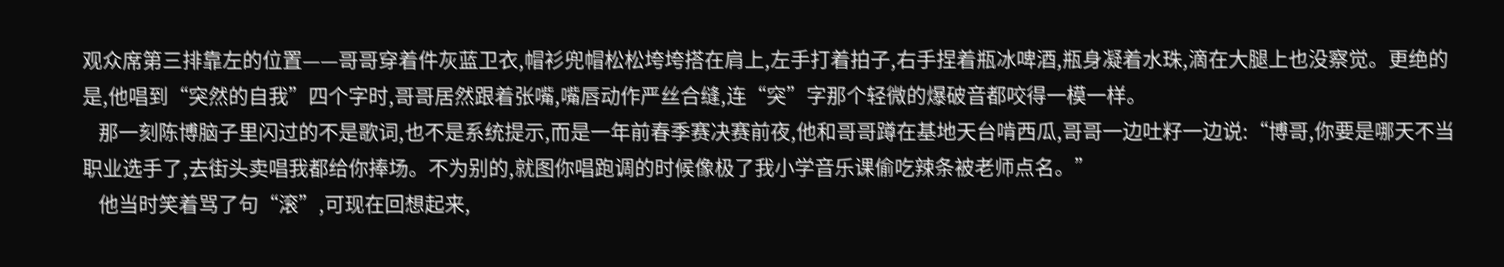观众席第三排靠左的位置——哥哥穿着件灰蓝卫衣,帽衫兜帽松松垮垮搭在肩上,左手打着拍子,右手捏着瓶冰啤酒,瓶身凝着水珠,滴在大腿上也没察觉。更绝的是,他唱到“突然的自我”四个字时,哥哥居然跟着张嘴,嘴唇动作严丝合缝,连“突”字那个轻微的爆破音都咬得一模一样。
    那一刻陈博脑子里闪过的不是歌词,也不是系统提示,而是一年前春季赛决赛前夜,他和哥哥蹲在基地天台啃西瓜,哥哥一边吐籽一边说:“博哥,你要是哪天不当职业选手了,去街头卖唱我都给你捧场。不为别的,就图你唱跑调的时候像极了我小学音乐课偷吃辣条被老师点名。”
    他当时笑着骂了句“滚”,可现在回想起来,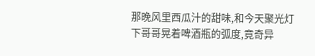那晚风里西瓜汁的甜味,和今天聚光灯下哥哥晃着啤酒瓶的弧度,竟奇异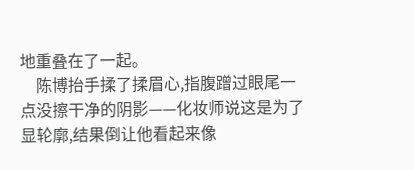地重叠在了一起。
    陈博抬手揉了揉眉心,指腹蹭过眼尾一点没擦干净的阴影——化妆师说这是为了显轮廓,结果倒让他看起来像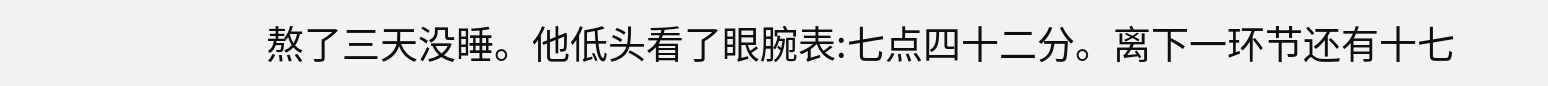熬了三天没睡。他低头看了眼腕表:七点四十二分。离下一环节还有十七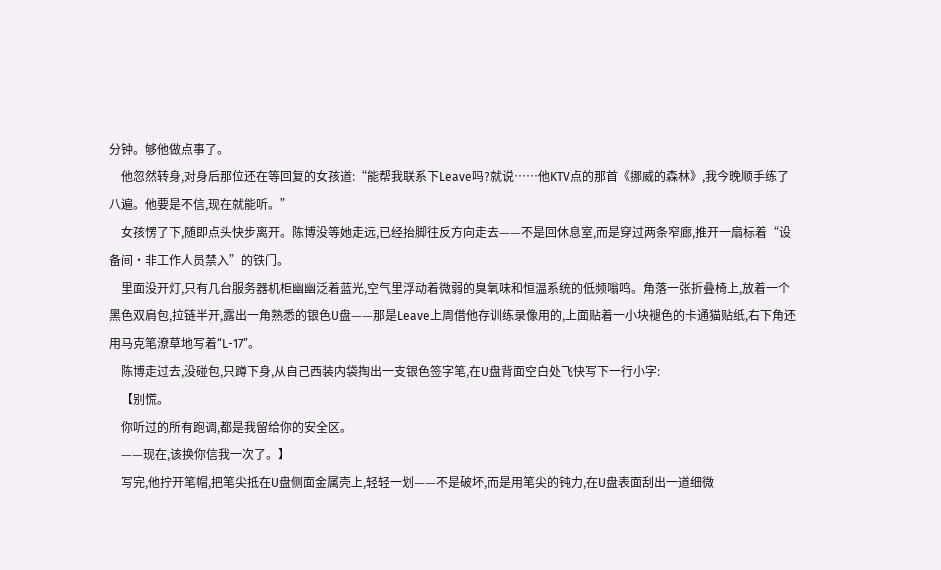分钟。够他做点事了。
    他忽然转身,对身后那位还在等回复的女孩道:“能帮我联系下Leave吗?就说……他KTV点的那首《挪威的森林》,我今晚顺手练了八遍。他要是不信,现在就能听。”
    女孩愣了下,随即点头快步离开。陈博没等她走远,已经抬脚往反方向走去——不是回休息室,而是穿过两条窄廊,推开一扇标着“设备间·非工作人员禁入”的铁门。
    里面没开灯,只有几台服务器机柜幽幽泛着蓝光,空气里浮动着微弱的臭氧味和恒温系统的低频嗡鸣。角落一张折叠椅上,放着一个黑色双肩包,拉链半开,露出一角熟悉的银色U盘——那是Leave上周借他存训练录像用的,上面贴着一小块褪色的卡通猫贴纸,右下角还用马克笔潦草地写着“L-17”。
    陈博走过去,没碰包,只蹲下身,从自己西装内袋掏出一支银色签字笔,在U盘背面空白处飞快写下一行小字:
    【别慌。
    你听过的所有跑调,都是我留给你的安全区。
    ——现在,该换你信我一次了。】
    写完,他拧开笔帽,把笔尖抵在U盘侧面金属壳上,轻轻一划——不是破坏,而是用笔尖的钝力,在U盘表面刮出一道细微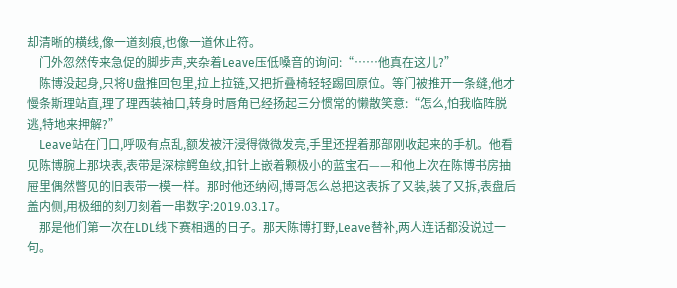却清晰的横线,像一道刻痕,也像一道休止符。
    门外忽然传来急促的脚步声,夹杂着Leave压低嗓音的询问:“……他真在这儿?”
    陈博没起身,只将U盘推回包里,拉上拉链,又把折叠椅轻轻踢回原位。等门被推开一条缝,他才慢条斯理站直,理了理西装袖口,转身时唇角已经扬起三分惯常的懒散笑意:“怎么,怕我临阵脱逃,特地来押解?”
    Leave站在门口,呼吸有点乱,额发被汗浸得微微发亮,手里还捏着那部刚收起来的手机。他看见陈博腕上那块表,表带是深棕鳄鱼纹,扣针上嵌着颗极小的蓝宝石——和他上次在陈博书房抽屉里偶然瞥见的旧表带一模一样。那时他还纳闷,博哥怎么总把这表拆了又装,装了又拆,表盘后盖内侧,用极细的刻刀刻着一串数字:2019.03.17。
    那是他们第一次在LDL线下赛相遇的日子。那天陈博打野,Leave替补,两人连话都没说过一句。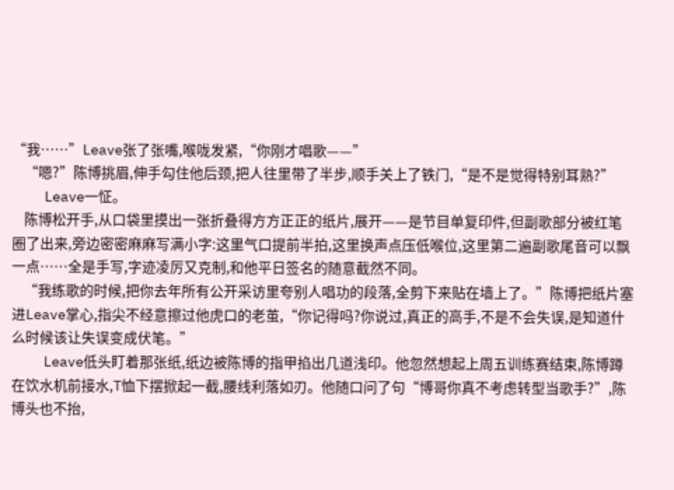“我……”Leave张了张嘴,喉咙发紧,“你刚才唱歌——”
    “嗯?”陈博挑眉,伸手勾住他后颈,把人往里带了半步,顺手关上了铁门,“是不是觉得特别耳熟?”
    Leave一怔。
    陈博松开手,从口袋里摸出一张折叠得方方正正的纸片,展开——是节目单复印件,但副歌部分被红笔圈了出来,旁边密密麻麻写满小字:这里气口提前半拍,这里换声点压低喉位,这里第二遍副歌尾音可以飘一点……全是手写,字迹凌厉又克制,和他平日签名的随意截然不同。
    “我练歌的时候,把你去年所有公开采访里夸别人唱功的段落,全剪下来贴在墙上了。”陈博把纸片塞进Leave掌心,指尖不经意擦过他虎口的老茧,“你记得吗?你说过,真正的高手,不是不会失误,是知道什么时候该让失误变成伏笔。”
    Leave低头盯着那张纸,纸边被陈博的指甲掐出几道浅印。他忽然想起上周五训练赛结束,陈博蹲在饮水机前接水,T恤下摆掀起一截,腰线利落如刃。他随口问了句“博哥你真不考虑转型当歌手?”,陈博头也不抬,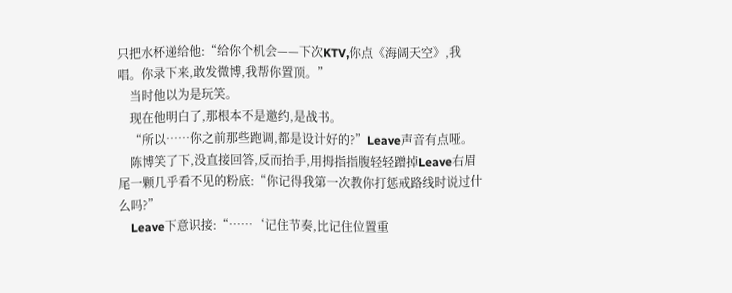只把水杯递给他:“给你个机会——下次KTV,你点《海阔天空》,我唱。你录下来,敢发微博,我帮你置顶。”
    当时他以为是玩笑。
    现在他明白了,那根本不是邀约,是战书。
    “所以……你之前那些跑调,都是设计好的?”Leave声音有点哑。
    陈博笑了下,没直接回答,反而抬手,用拇指指腹轻轻蹭掉Leave右眉尾一颗几乎看不见的粉底:“你记得我第一次教你打惩戒路线时说过什么吗?”
    Leave下意识接:“……‘记住节奏,比记住位置重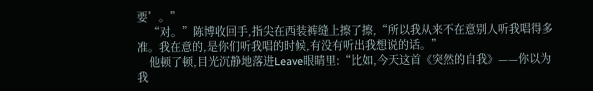要’。”
    “对。”陈博收回手,指尖在西装裤缝上擦了擦,“所以我从来不在意别人听我唱得多准。我在意的,是你们听我唱的时候,有没有听出我想说的话。”
    他顿了顿,目光沉静地落进Leave眼睛里:“比如,今天这首《突然的自我》——你以为我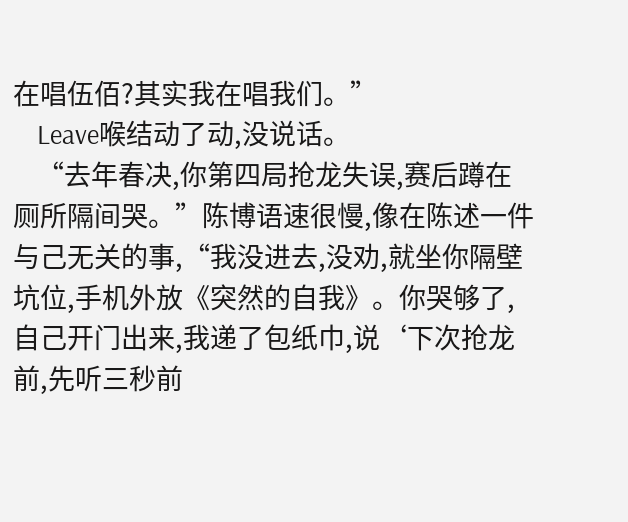在唱伍佰?其实我在唱我们。”
    Leave喉结动了动,没说话。
    “去年春决,你第四局抢龙失误,赛后蹲在厕所隔间哭。”陈博语速很慢,像在陈述一件与己无关的事,“我没进去,没劝,就坐你隔壁坑位,手机外放《突然的自我》。你哭够了,自己开门出来,我递了包纸巾,说‘下次抢龙前,先听三秒前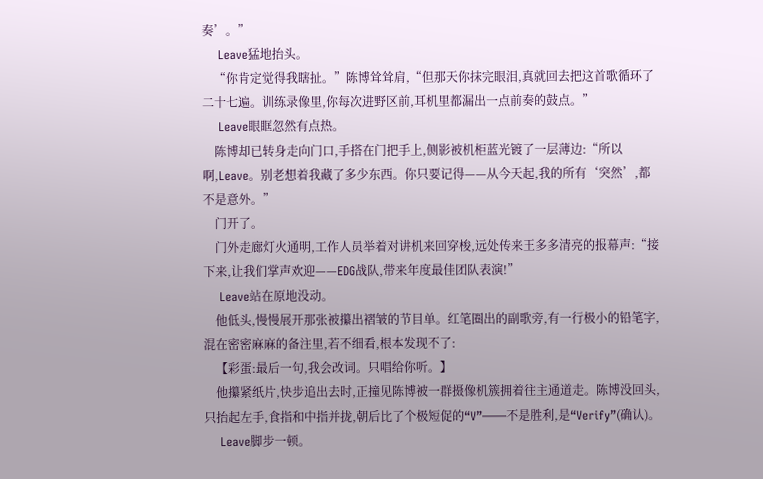奏’。”
    Leave猛地抬头。
    “你肯定觉得我瞎扯。”陈博耸耸肩,“但那天你抹完眼泪,真就回去把这首歌循环了二十七遍。训练录像里,你每次进野区前,耳机里都漏出一点前奏的鼓点。”
    Leave眼眶忽然有点热。
    陈博却已转身走向门口,手搭在门把手上,侧影被机柜蓝光镀了一层薄边:“所以啊,Leave。别老想着我藏了多少东西。你只要记得——从今天起,我的所有‘突然’,都不是意外。”
    门开了。
    门外走廊灯火通明,工作人员举着对讲机来回穿梭,远处传来王多多清亮的报幕声:“接下来,让我们掌声欢迎——EDG战队,带来年度最佳团队表演!”
    Leave站在原地没动。
    他低头,慢慢展开那张被攥出褶皱的节目单。红笔圈出的副歌旁,有一行极小的铅笔字,混在密密麻麻的备注里,若不细看,根本发现不了:
    【彩蛋:最后一句,我会改词。只唱给你听。】
    他攥紧纸片,快步追出去时,正撞见陈博被一群摄像机簇拥着往主通道走。陈博没回头,只抬起左手,食指和中指并拢,朝后比了个极短促的“V”——不是胜利,是“Verify”(确认)。
    Leave脚步一顿。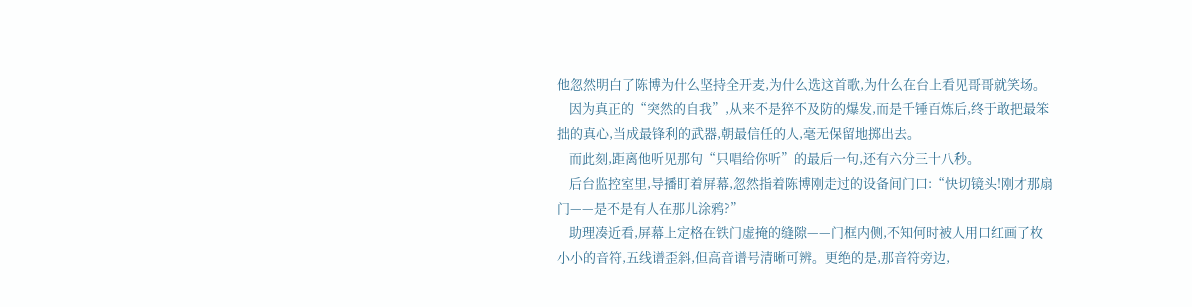他忽然明白了陈博为什么坚持全开麦,为什么选这首歌,为什么在台上看见哥哥就笑场。
    因为真正的“突然的自我”,从来不是猝不及防的爆发,而是千锤百炼后,终于敢把最笨拙的真心,当成最锋利的武器,朝最信任的人,毫无保留地掷出去。
    而此刻,距离他听见那句“只唱给你听”的最后一句,还有六分三十八秒。
    后台监控室里,导播盯着屏幕,忽然指着陈博刚走过的设备间门口:“快切镜头!刚才那扇门——是不是有人在那儿涂鸦?”
    助理凑近看,屏幕上定格在铁门虚掩的缝隙——门框内侧,不知何时被人用口红画了枚小小的音符,五线谱歪斜,但高音谱号清晰可辨。更绝的是,那音符旁边,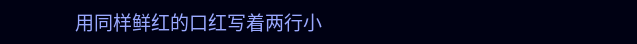用同样鲜红的口红写着两行小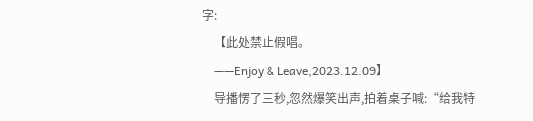字:
    【此处禁止假唱。
    ——Enjoy & Leave,2023.12.09】
    导播愣了三秒,忽然爆笑出声,拍着桌子喊:“给我特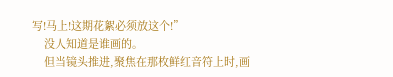写!马上!这期花絮必须放这个!”
    没人知道是谁画的。
    但当镜头推进,聚焦在那枚鲜红音符上时,画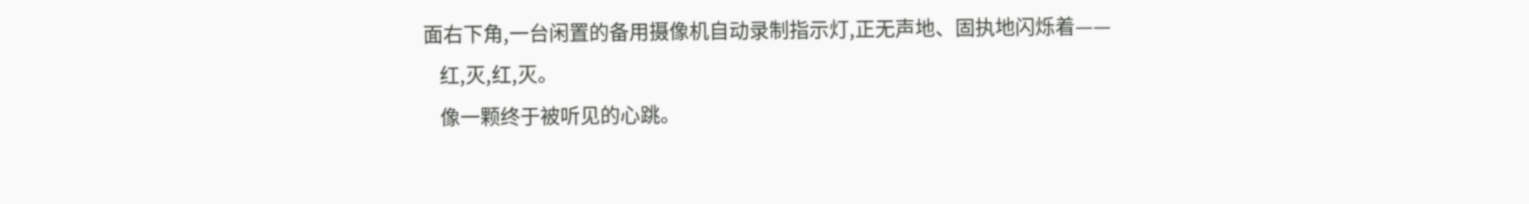面右下角,一台闲置的备用摄像机自动录制指示灯,正无声地、固执地闪烁着——
    红,灭,红,灭。
    像一颗终于被听见的心跳。